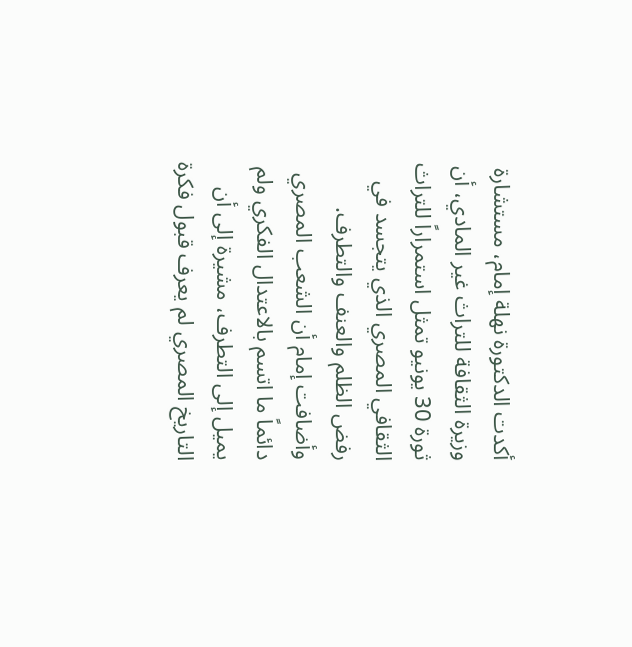أكدت الدكتورة نهلة إمام، مستشارة وزيرة الثقافة للتراث غير المادي، أن ثورة 30 يونيو تمثل استمراراً للتراث الثقافي المصري الذي يتجسد في رفض الظلم والعنف والتطرف.
وأضافت إمام أن الشعب المصري دائماً ما اتسم بالاعتدال الفكري ولم يميل إلى التطرف، مشيرة إلى أن التاريخ المصري لم يعرف قبول فكرة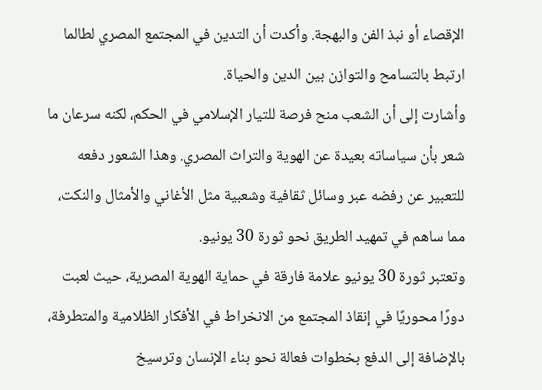الإقصاء أو نبذ الفن والبهجة. وأكدت أن التدين في المجتمع المصري لطالما ارتبط بالتسامح والتوازن بين الدين والحياة.
وأشارت إلى أن الشعب منح فرصة للتيار الإسلامي في الحكم، لكنه سرعان ما شعر بأن سياساته بعيدة عن الهوية والتراث المصري. وهذا الشعور دفعه للتعبير عن رفضه عبر وسائل ثقافية وشعبية مثل الأغاني والأمثال والنكت، مما ساهم في تمهيد الطريق نحو ثورة 30 يونيو.
وتعتبر ثورة 30 يونيو علامة فارقة في حماية الهوية المصرية، حيث لعبت دورًا محوريًا في إنقاذ المجتمع من الانخراط في الأفكار الظلامية والمتطرفة، بالإضافة إلى الدفع بخطوات فعالة نحو بناء الإنسان وترسيخ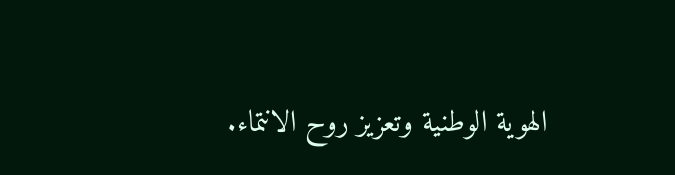الهوية الوطنية وتعزيز روح الانتماء.